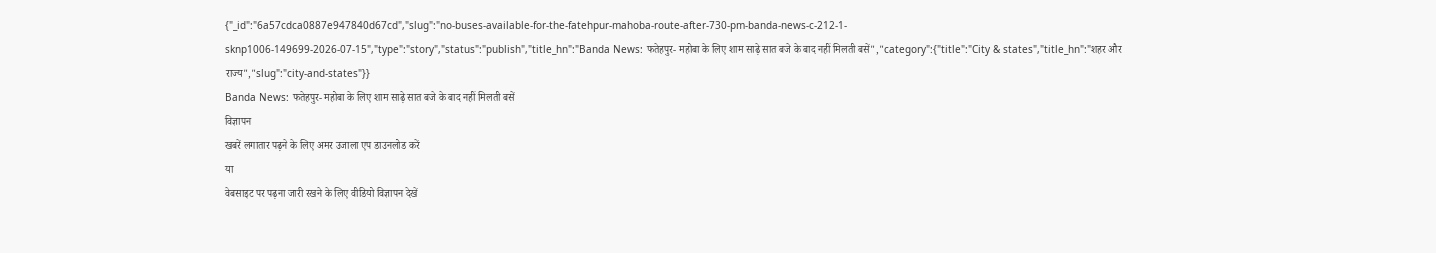{"_id":"6a57cdca0887e947840d67cd","slug":"no-buses-available-for-the-fatehpur-mahoba-route-after-730-pm-banda-news-c-212-1-sknp1006-149699-2026-07-15","type":"story","status":"publish","title_hn":"Banda News: फतेहपुर- महोबा के लिए शाम साढ़े सात बजे के बाद नहीं मिलती बसें","category":{"title":"City & states","title_hn":"शहर और राज्य","slug":"city-and-states"}}
Banda News: फतेहपुर- महोबा के लिए शाम साढ़े सात बजे के बाद नहीं मिलती बसें
विज्ञापन
खबरें लगातार पढ़ने के लिए अमर उजाला एप डाउनलोड करें
या
वेबसाइट पर पढ़ना जारी रखने के लिए वीडियो विज्ञापन देखें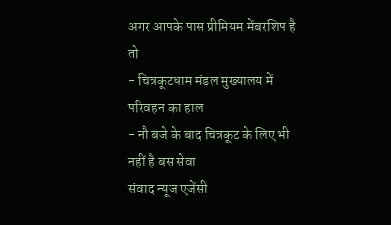अगर आपके पास प्रीमियम मेंबरशिप है तो
- चित्रकूटधाम मंडल मुख्यालय में परिवहन का हाल
- नौ बजे के बाद चित्रकूट के लिए भी नहीं है बस सेवा
संवाद न्यूज एजेंसी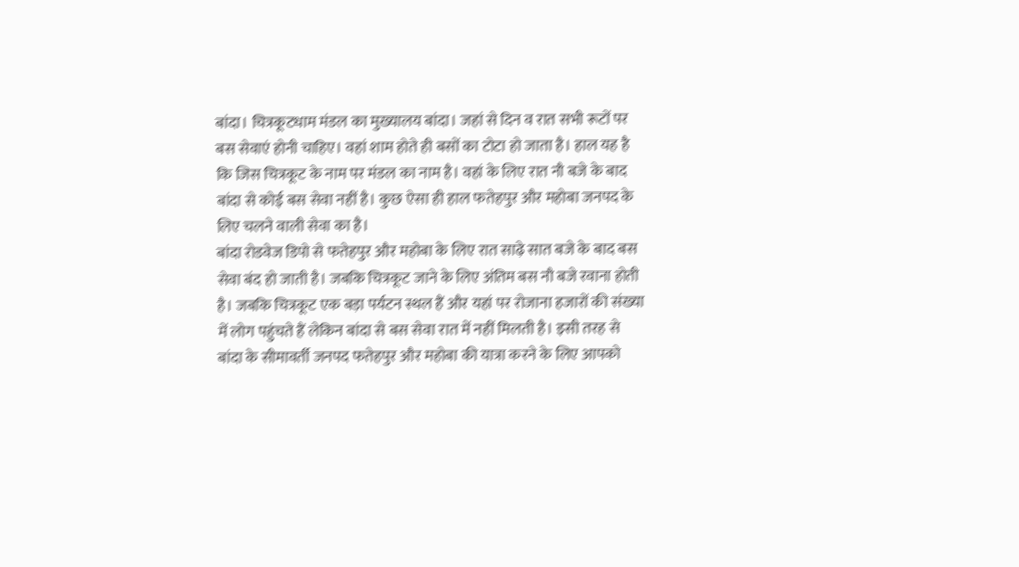बांदा। चित्रकूटधाम मंडल का मुख्यालय बांदा। जहां से दिन व रात सभी रूटों पर बस सेवाएं होनी चाहिए। वहां शाम होते ही बसों का टोटा हो जाता है। हाल यह है कि जिस चित्रकूट के नाम पर मंडल का नाम है। वहां के लिए रात नौ बजे के बाद बांदा से कोई बस सेवा नहीं है। कुछ ऐसा ही हाल फतेहपुर और महोबा जनपद के लिए चलने वाली सेवा का है।
बांदा रोडवेज डिपो से फतेहपुर और महोबा के लिए रात साढ़े सात बजे के बाद बस सेवा बंद हो जाती है। जबकि चित्रकूट जाने के लिए अंतिम बस नौ बजे रवाना होती है। जबकि चित्रकूट एक बड़ा पर्यटन स्थल हैं और यहां पर रोजाना हजारों की संख्या में लोग पहुंचते हैं लेकिन बांदा से बस सेवा रात में नहीं मिलती है। इसी तरह से बांदा के सीमावर्ती जनपद फतेहपुर और महोबा की यात्रा करने के लिए आपको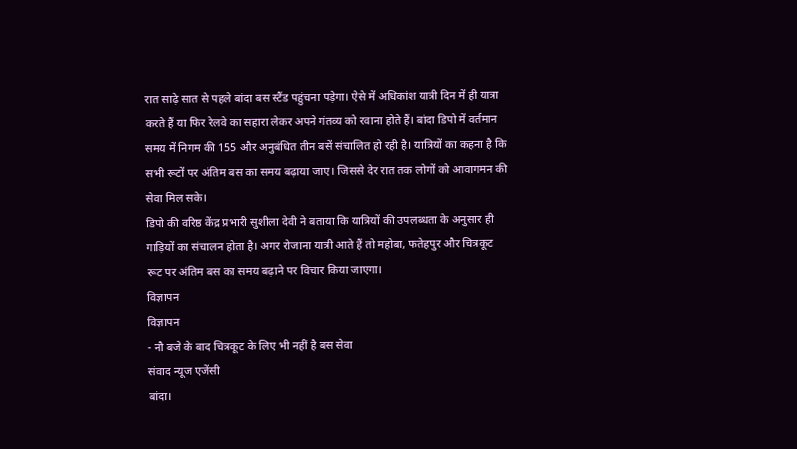रात साढ़े सात से पहले बांदा बस स्टैंड पहुंचना पड़ेगा। ऐसे में अधिकांश यात्री दिन में ही यात्रा करते हैं या फिर रेलवे का सहारा लेकर अपने गंतव्य को रवाना होते हैं। बांदा डिपो में वर्तमान समय में निगम की 155 और अनुबंधित तीन बसें संचालित हो रही है। यात्रियों का कहना है कि सभी रूटों पर अंतिम बस का समय बढ़ाया जाए। जिससे देर रात तक लोगों को आवागमन की सेवा मिल सके।
डिपो की वरिष्ठ केंद्र प्रभारी सुशीला देवी ने बताया कि यात्रियों की उपलब्धता के अनुसार ही गाड़ियों का संचालन होता है। अगर रोजाना यात्री आते हैं तो महोबा, फतेहपुर और चित्रकूट रूट पर अंतिम बस का समय बढ़ाने पर विचार किया जाएगा।
विज्ञापन
विज्ञापन
- नौ बजे के बाद चित्रकूट के लिए भी नहीं है बस सेवा
संवाद न्यूज एजेंसी
बांदा।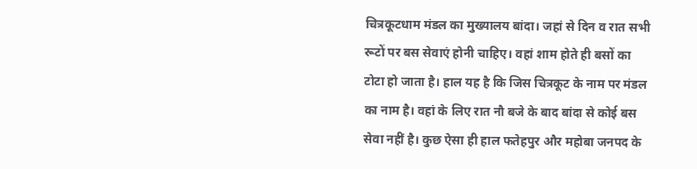चित्रकूटधाम मंडल का मुख्यालय बांदा। जहां से दिन व रात सभी रूटों पर बस सेवाएं होनी चाहिए। वहां शाम होते ही बसों का टोटा हो जाता है। हाल यह है कि जिस चित्रकूट के नाम पर मंडल का नाम है। वहां के लिए रात नौ बजे के बाद बांदा से कोई बस सेवा नहीं है। कुछ ऐसा ही हाल फतेहपुर और महोबा जनपद के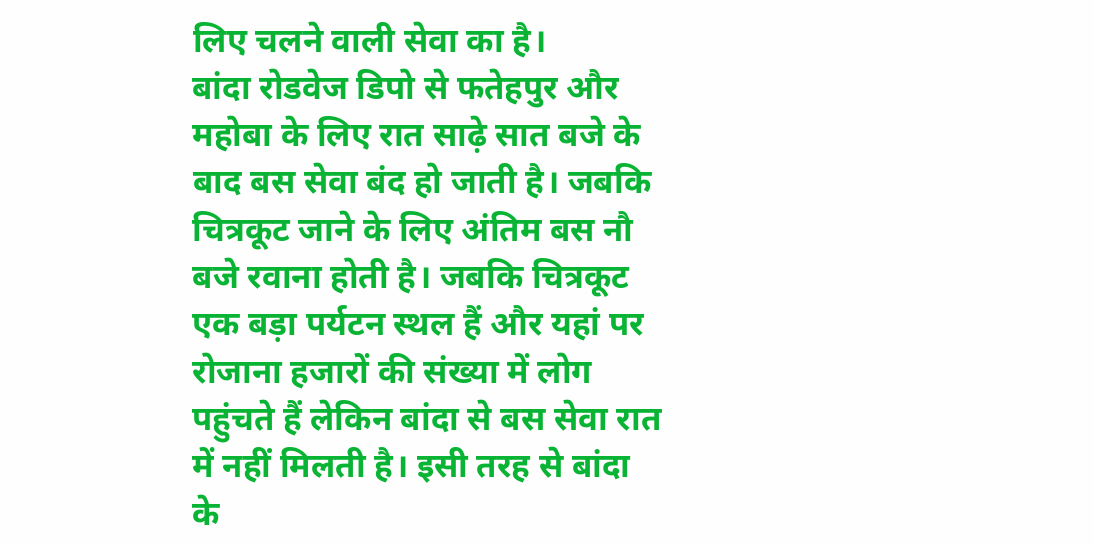लिए चलने वाली सेवा का है।
बांदा रोडवेज डिपो से फतेहपुर और महोबा के लिए रात साढ़े सात बजे के बाद बस सेवा बंद हो जाती है। जबकि चित्रकूट जाने के लिए अंतिम बस नौ बजे रवाना होती है। जबकि चित्रकूट एक बड़ा पर्यटन स्थल हैं और यहां पर रोजाना हजारों की संख्या में लोग पहुंचते हैं लेकिन बांदा से बस सेवा रात में नहीं मिलती है। इसी तरह से बांदा के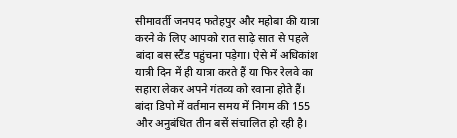सीमावर्ती जनपद फतेहपुर और महोबा की यात्रा करने के लिए आपको रात साढ़े सात से पहले बांदा बस स्टैंड पहुंचना पड़ेगा। ऐसे में अधिकांश यात्री दिन में ही यात्रा करते हैं या फिर रेलवे का सहारा लेकर अपने गंतव्य को रवाना होते हैं। बांदा डिपो में वर्तमान समय में निगम की 155 और अनुबंधित तीन बसें संचालित हो रही है।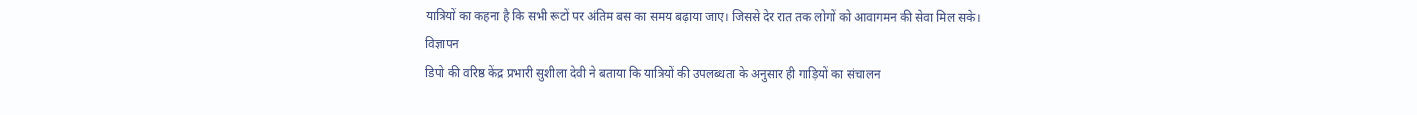यात्रियों का कहना है कि सभी रूटों पर अंतिम बस का समय बढ़ाया जाए। जिससे देर रात तक लोगों को आवागमन की सेवा मिल सके।
विज्ञापन
डिपो की वरिष्ठ केंद्र प्रभारी सुशीला देवी ने बताया कि यात्रियों की उपलब्धता के अनुसार ही गाड़ियों का संचालन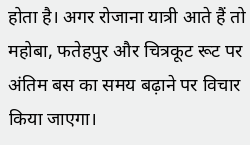होता है। अगर रोजाना यात्री आते हैं तो महोबा, फतेहपुर और चित्रकूट रूट पर अंतिम बस का समय बढ़ाने पर विचार किया जाएगा।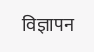विज्ञापन